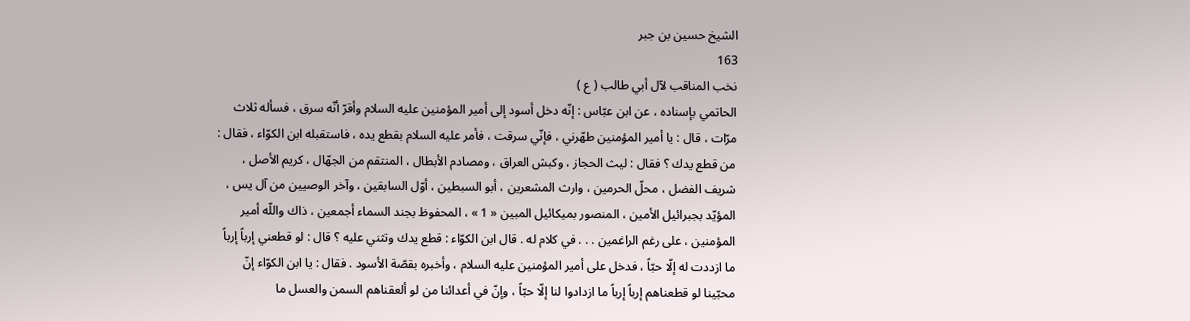الشيخ حسين بن جبر
163
نخب المناقب لآل أبي طالب ( ع )
الحاتمي بإسناده ، عن ابن عبّاس : إنّه دخل أسود إلى أمير المؤمنين عليه السلام وأقرّ أنّه سرق ، فسأله ثلاث مرّات ، قال : يا أمير المؤمنين طهّرني ، فإنّي سرقت ، فأمر عليه السلام بقطع يده ، فاستقبله ابن الكوّاء ، فقال : من قطع يدك ؟ فقال : ليث الحجاز ، وكبش العراق ، ومصادم الأبطال ، المنتقم من الجهّال ، كريم الأصل ، شريف الفضل ، محلّ الحرمين ، وارث المشعرين ، أبو السبطين ، أوّل السابقين ، وآخر الوصيين من آل يس ، المؤيّد بجبرائيل الأمين ، المنصور بميكائيل المبين « 1 » ، المحفوظ بجند السماء أجمعين ، ذاك واللّه أمير المؤمنين ، على رغم الراغمين . . . في كلام له . قال ابن الكوّاء : قطع يدك وتثني عليه ؟ قال : لو قطعني إرباً إرباً ما ازددت له إلّا حبّاً ، فدخل على أمير المؤمنين عليه السلام ، وأخبره بقصّة الأسود . فقال : يا ابن الكوّاء إنّ محبّينا لو قطعناهم إرباً إرباً ما ازدادوا لنا إلّا حبّاً ، وإنّ في أعدائنا من لو ألعقناهم السمن والعسل ما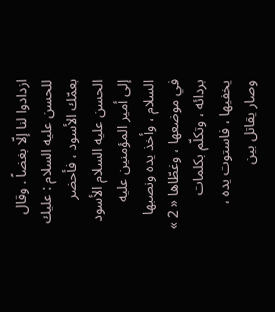ازدادوا لنا إلّا بغضاً . وقال للحسن عليه السلام : عليك بعمّك الأسود ، فأحضر الحسن عليه السلام الأسود إلى أمير المؤمنين عليه السلام ، وأخذ يده ونصبها في موضعها ، وغطّاها « 2 » بردائه ، وتكلّم بكلمات يخفيها ، فاستوت يده ، وصار يقاتل بين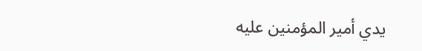يدي أمير المؤمنين عليه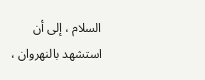السلام ، إلى أن استشهد بالنهروان ،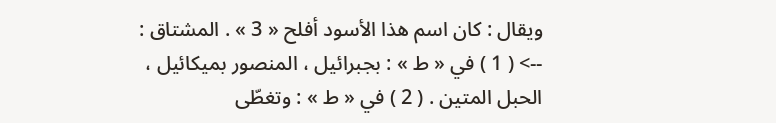ويقال : كان اسم هذا الأسود أفلح « 3 » . المشتاق :
--> ( 1 ) في « ط » : بجبرائيل ، المنصور بميكائيل ، الحبل المتين . ( 2 ) في « ط » : وتغطّى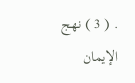. ( 3 ) نهج الإيمان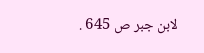لابن جبر ص 645 .